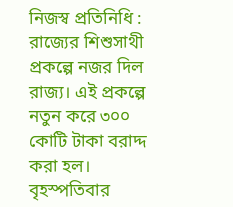নিজস্ব প্রতিনিধি : রাজ্যের শিশুসাথী প্রকল্পে নজর দিল রাজ্য। এই প্রকল্পে নতুন করে ৩০০ কোটি টাকা বরাদ্দ করা হল। বৃহস্পতিবার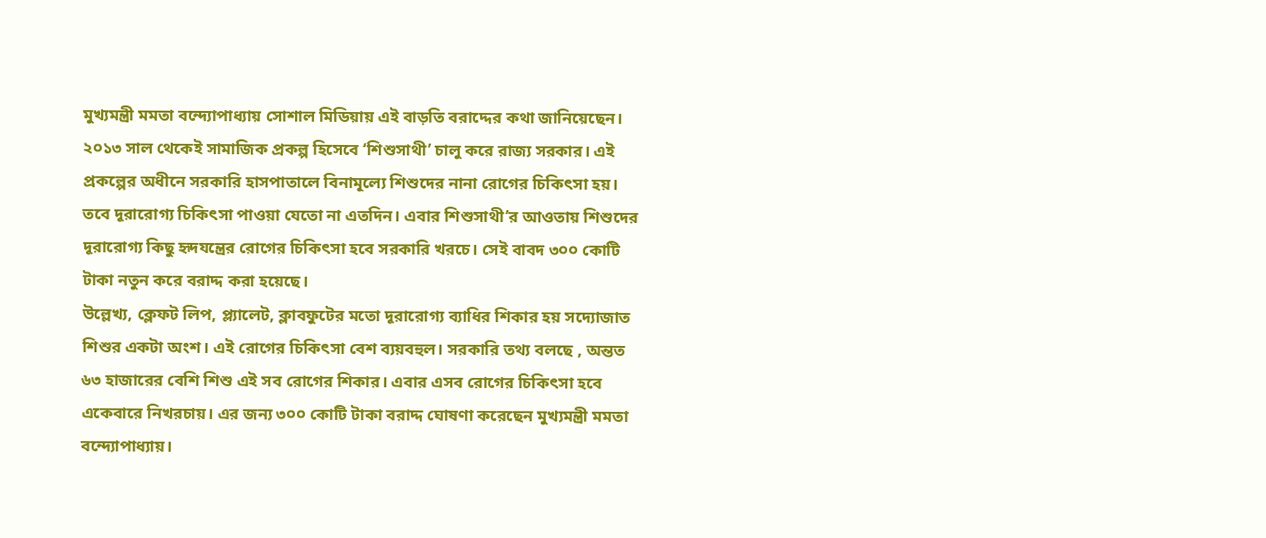মুখ্যমন্ত্রী মমতা বন্দ্যোপাধ্যায় সোশাল মিডিয়ায় এই বাড়তি বরাদ্দের কথা জানিয়েছেন। ২০১৩ সাল থেকেই সামাজিক প্রকল্প হিসেবে ‘শিশুসাথী’ চালু করে রাজ্য সরকার। এই প্রকল্পের অধীনে সরকারি হাসপাতালে বিনামূল্যে শিশুদের নানা রোগের চিকিৎসা হয়। তবে দূরারোগ্য চিকিৎসা পাওয়া যেতো না এতদিন। এবার শিশুসাথী’র আওতায় শিশুদের দূরারোগ্য কিছু হৃদযন্ত্রের রোগের চিকিৎসা হবে সরকারি খরচে। সেই বাবদ ৩০০ কোটি টাকা নতুন করে বরাদ্দ করা হয়েছে।
উল্লেখ্য, ক্লেফট লিপ, প্ল্যালেট, ক্লাবফুটের মতো দূরারোগ্য ব্যাধির শিকার হয় সদ্যোজাত শিশুর একটা অংশ। এই রোগের চিকিৎসা বেশ ব্যয়বহুল। সরকারি তথ্য বলছে , অন্তত ৬৩ হাজারের বেশি শিশু এই সব রোগের শিকার। এবার এসব রোগের চিকিৎসা হবে একেবারে নিখরচায়। এর জন্য ৩০০ কোটি টাকা বরাদ্দ ঘোষণা করেছেন মুখ্যমন্ত্রী মমতা বন্দ্যোপাধ্যায়।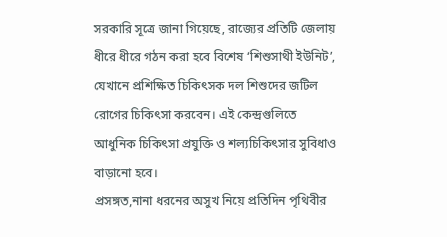সরকারি সূত্রে জানা গিয়েছে, রাজ্যের প্রতিটি জেলায় ধীরে ধীরে গঠন করা হবে বিশেষ ‘শিশুসাথী ইউনিট’, যেখানে প্রশিক্ষিত চিকিৎসক দল শিশুদের জটিল রোগের চিকিৎসা করবেন। এই কেন্দ্রগুলিতে আধুনিক চিকিৎসা প্রযুক্তি ও শল্যচিকিৎসার সুবিধাও বাড়ানো হবে।
প্রসঙ্গত,নানা ধরনের অসুখ নিয়ে প্রতিদিন পৃথিবীর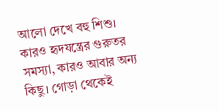আলো দেখে বহু শিশু। কারও হৃদযন্ত্রের গুরুতর সমস্যা, কারও আবার অন্য কিছু। গোড়া থেকেই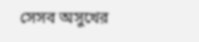সেসব অসুখের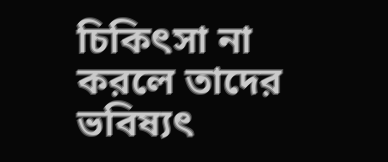চিকিৎসা না করলে তাদের ভবিষ্যৎ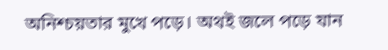অনিশ্চয়তার মুখে পড়ে। অথই জলে পড়ে যান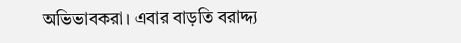অভিভাবকরা। এবার বাড়তি বরাদ্দ্য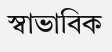স্বাভাবিক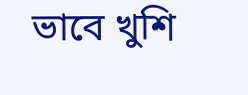ভাবে খুশি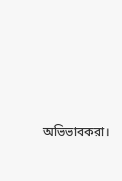অভিভাবকরা।